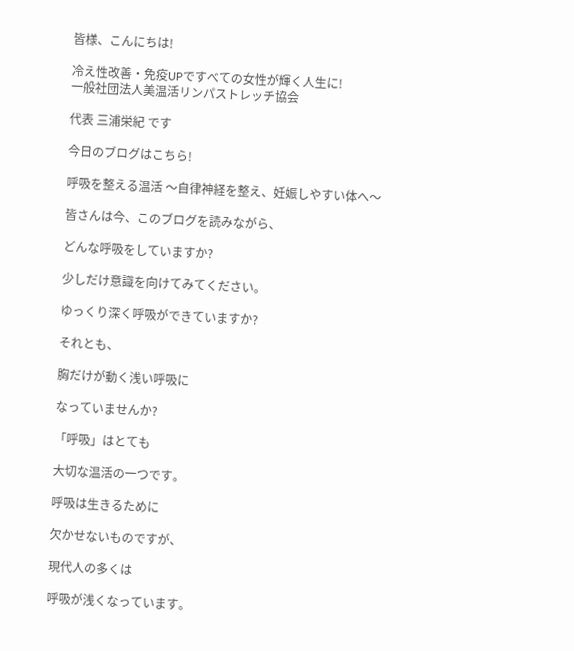皆様、こんにちは!

冷え性改善・免疫UPですべての女性が輝く人生に!
一般社団法人美温活リンパストレッチ協会

代表 三浦栄紀 です

今日のブログはこちら!

呼吸を整える温活 〜自律神経を整え、妊娠しやすい体へ〜

皆さんは今、このブログを読みながら、

どんな呼吸をしていますか?

少しだけ意識を向けてみてください。

ゆっくり深く呼吸ができていますか?

それとも、

胸だけが動く浅い呼吸に

なっていませんか?

「呼吸」はとても

大切な温活の一つです。

呼吸は生きるために

欠かせないものですが、

現代人の多くは

呼吸が浅くなっています。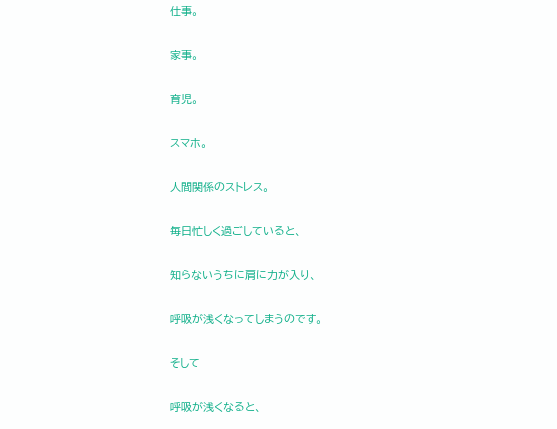仕事。

家事。

育児。

スマホ。

人間関係のストレス。

毎日忙しく過ごしていると、

知らないうちに肩に力が入り、

呼吸が浅くなってしまうのです。

そして

呼吸が浅くなると、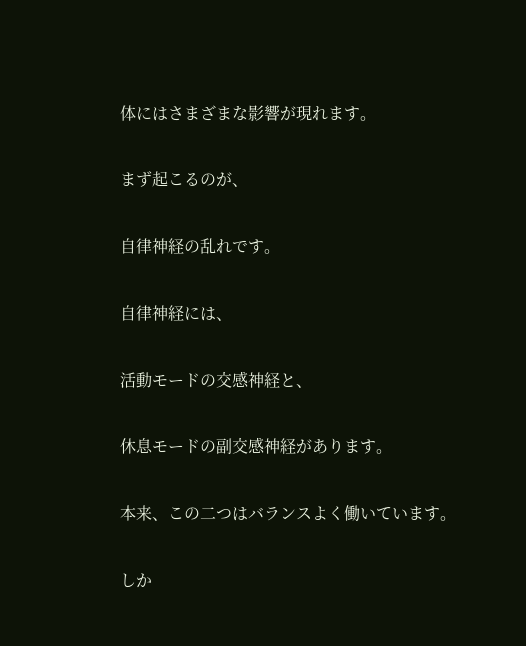体にはさまざまな影響が現れます。

まず起こるのが、

自律神経の乱れです。

自律神経には、

活動モードの交感神経と、

休息モードの副交感神経があります。

本来、この二つはバランスよく働いています。

しか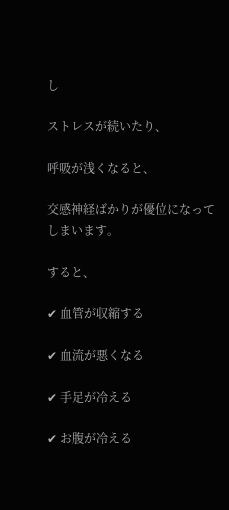し

ストレスが続いたり、

呼吸が浅くなると、

交感神経ばかりが優位になってしまいます。

すると、

✔ 血管が収縮する

✔ 血流が悪くなる

✔ 手足が冷える

✔ お腹が冷える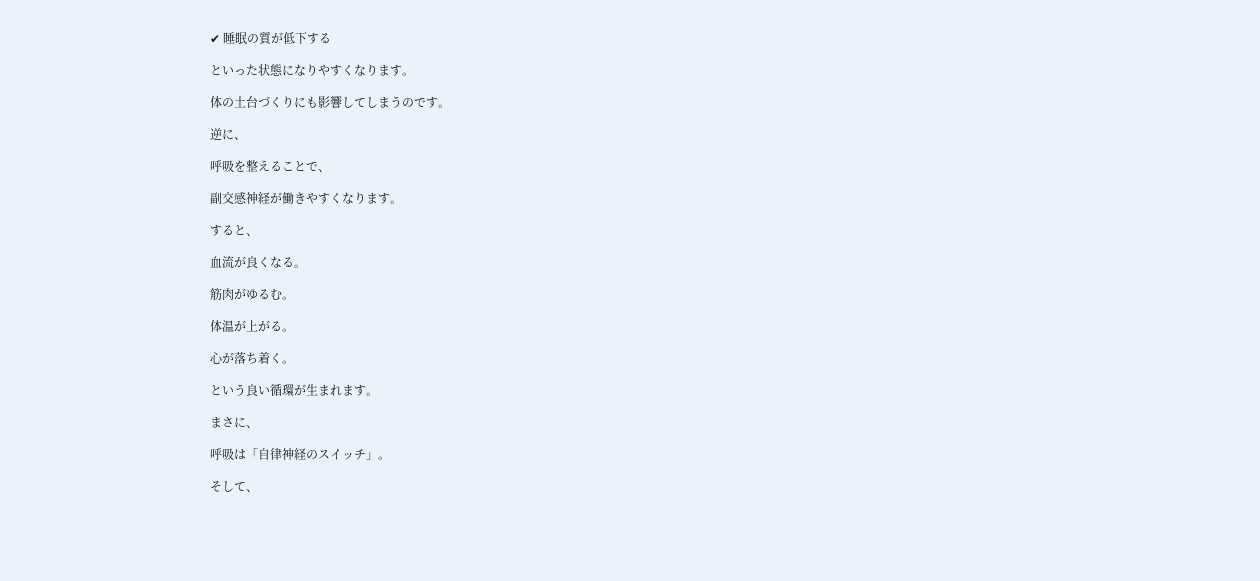✔ 睡眠の質が低下する

といった状態になりやすくなります。

体の土台づくりにも影響してしまうのです。

逆に、

呼吸を整えることで、

副交感神経が働きやすくなります。

すると、

血流が良くなる。

筋肉がゆるむ。

体温が上がる。

心が落ち着く。

という良い循環が生まれます。

まさに、

呼吸は「自律神経のスイッチ」。

そして、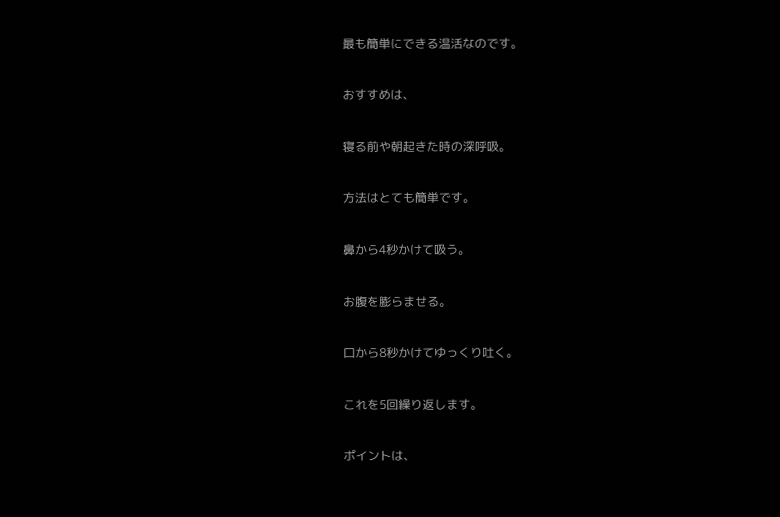最も簡単にできる温活なのです。

おすすめは、

寝る前や朝起きた時の深呼吸。

方法はとても簡単です。

鼻から4秒かけて吸う。

お腹を膨らませる。

口から8秒かけてゆっくり吐く。

これを5回繰り返します。

ポイントは、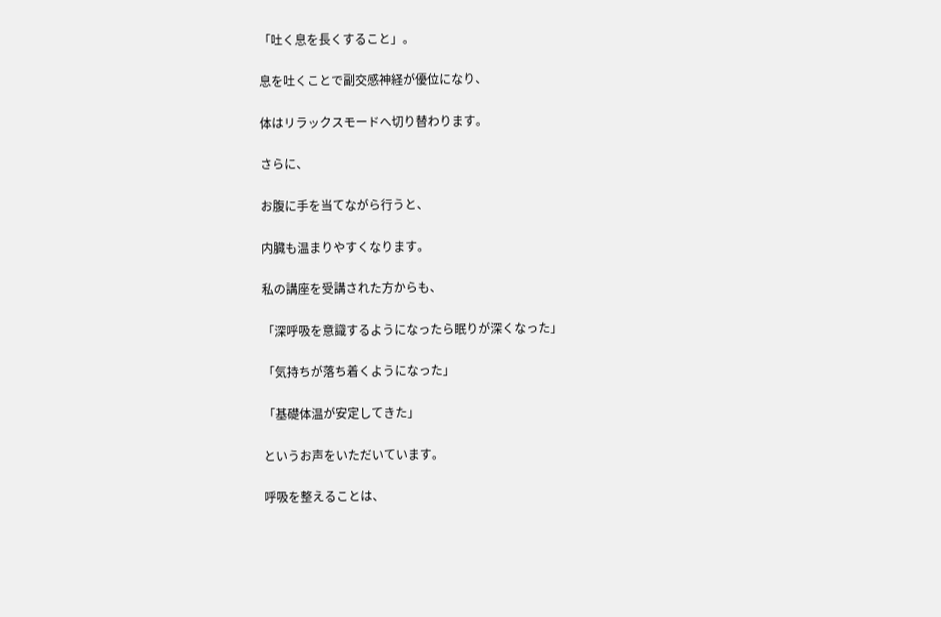「吐く息を長くすること」。

息を吐くことで副交感神経が優位になり、

体はリラックスモードへ切り替わります。

さらに、

お腹に手を当てながら行うと、

内臓も温まりやすくなります。

私の講座を受講された方からも、

「深呼吸を意識するようになったら眠りが深くなった」

「気持ちが落ち着くようになった」

「基礎体温が安定してきた」

というお声をいただいています。

呼吸を整えることは、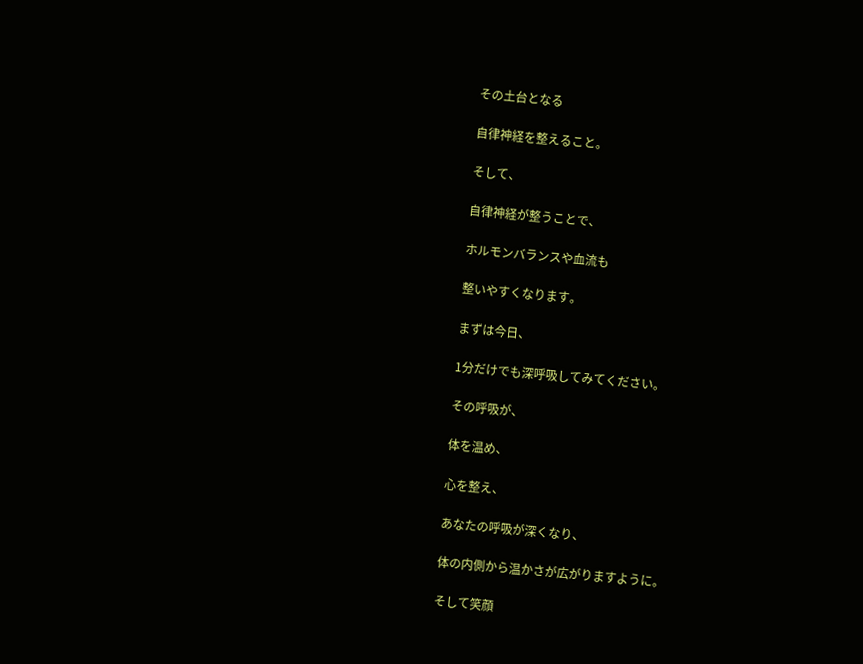その土台となる

自律神経を整えること。

そして、

自律神経が整うことで、

ホルモンバランスや血流も

整いやすくなります。

まずは今日、

1分だけでも深呼吸してみてください。

その呼吸が、

体を温め、

心を整え、

あなたの呼吸が深くなり、

体の内側から温かさが広がりますように。

そして笑顔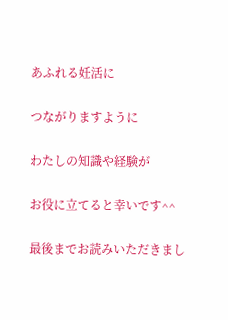あふれる妊活に

つながりますように

わたしの知識や経験が

お役に立てると幸いです^^

最後までお読みいただきまし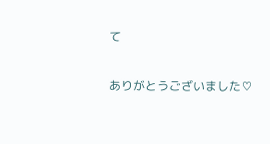て

ありがとうございました♡